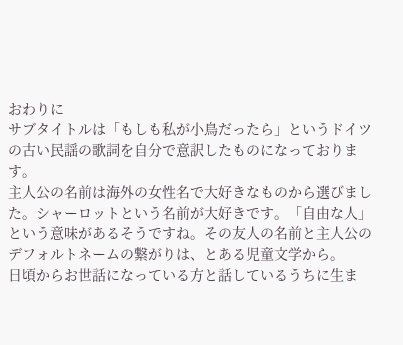おわりに
サブタイトルは「もしも私が小鳥だったら」というドイツの古い民謡の歌詞を自分で意訳したものになっております。
主人公の名前は海外の女性名で大好きなものから選びました。シャーロットという名前が大好きです。「自由な人」という意味があるそうですね。その友人の名前と主人公のデフォルトネームの繋がりは、とある児童文学から。
日頃からお世話になっている方と話しているうちに生ま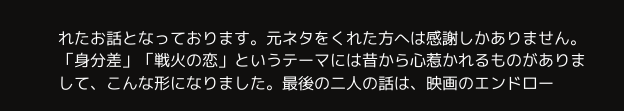れたお話となっております。元ネタをくれた方へは感謝しかありません。
「身分差」「戦火の恋」というテーマには昔から心惹かれるものがありまして、こんな形になりました。最後の二人の話は、映画のエンドロー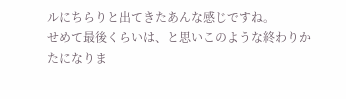ルにちらりと出てきたあんな感じですね。
せめて最後くらいは、と思いこのような終わりかたになりま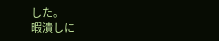した。
暇潰しに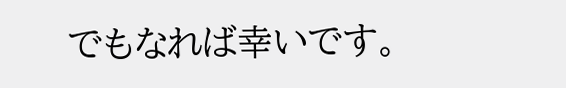でもなれば幸いです。